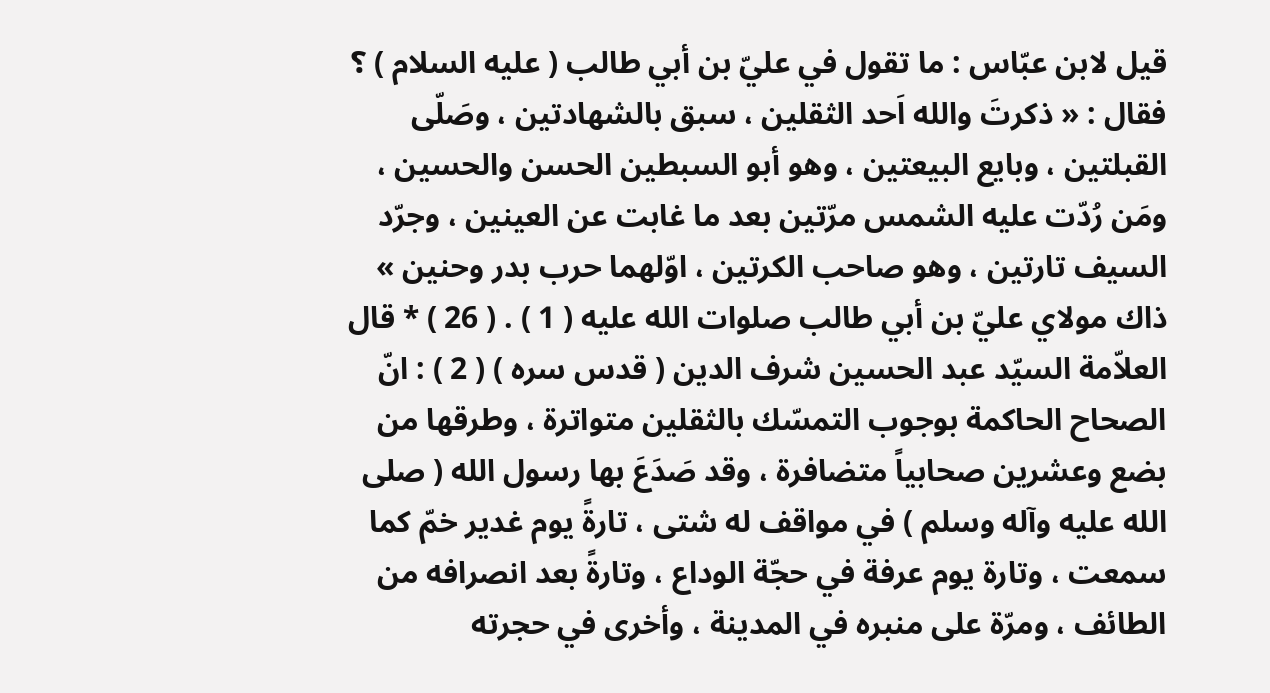قيل لابن عبّاس : ما تقول في عليّ بن أبي طالب ( عليه السلام ) ؟ فقال : « ذكرتَ والله اَحد الثقلين ، سبق بالشهادتين ، وصَلّى القبلتين ، وبايع البيعتين ، وهو أبو السبطين الحسن والحسين ، ومَن رُدّت عليه الشمس مرّتين بعد ما غابت عن العينين ، وجرّد السيف تارتين ، وهو صاحب الكرتين ، اوّلهما حرب بدر وحنين » ذاك مولاي عليّ بن أبي طالب صلوات الله عليه ( 1 ) . ( 26 ) * قال العلاّمة السيّد عبد الحسين شرف الدين ( قدس سره ) ( 2 ) : انّ الصحاح الحاكمة بوجوب التمسّك بالثقلين متواترة ، وطرقها من بضع وعشرين صحابياً متضافرة ، وقد صَدَعَ بها رسول الله ( صلى الله عليه وآله وسلم ) في مواقف له شتى ، تارةً يوم غدير خمّ كما سمعت ، وتارة يوم عرفة في حجّة الوداع ، وتارةً بعد انصرافه من الطائف ، ومرّة على منبره في المدينة ، وأخرى في حجرته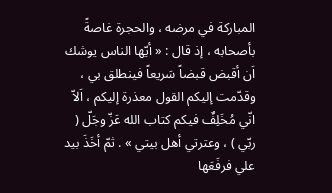المباركة في مرضه ، والحجرة غاصةً بأصحابه ، إذ قال : « أيّها الناس يوشك اَن أقبض قبضاً سَريعاً فينطلق بي ، وقدّمت إليكم القول معذرة إليكم ، اَلاّ انّي مُخَلِفٌ فيكم كتاب الله عَزّ وجَلّ ( ربّي ) ، وعترتي أهل بيتي » . ثمّ أخَذَ بيد علي فرفَعَها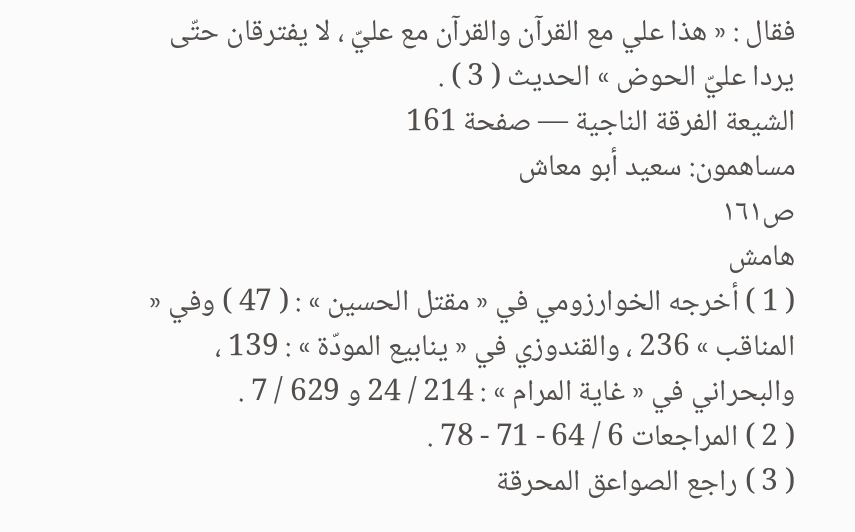فقال : « هذا علي مع القرآن والقرآن مع عليّ ، لا يفترقان حتّى يردا عليّ الحوض » الحديث ( 3 ) .
الشيعة الفرقة الناجية — صفحة 161
مساهمون: سعيد أبو معاش
ص١٦١
هامش
( 1 ) أخرجه الخوارزومي في « مقتل الحسين » : ( 47 ) وفي « المناقب » 236 ، والقندوزي في « ينابيع المودّة » : 139 ، والبحراني في « غاية المرام » : 214 / 24 و 629 / 7 .
( 2 ) المراجعات 6 / 64 - 71 - 78 .
( 3 ) راجع الصواعق المحرقة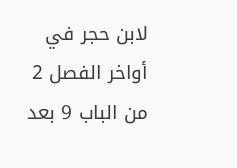لابن حجر في أواخر الفصل 2 من الباب 9 بعد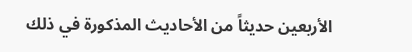الأربعين حديثاً من الأحاديث المذكورة في ذلك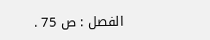الفصل : ص 75 .